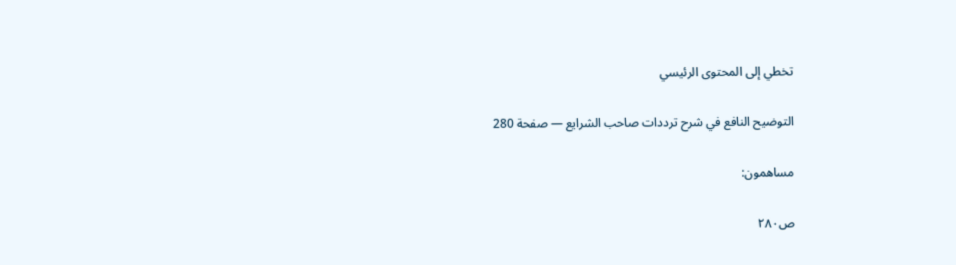تخطي إلى المحتوى الرئيسي

التوضيح النافع في شرح ترددات صاحب الشرايع — صفحة 280

مساهمون:

ص٢٨٠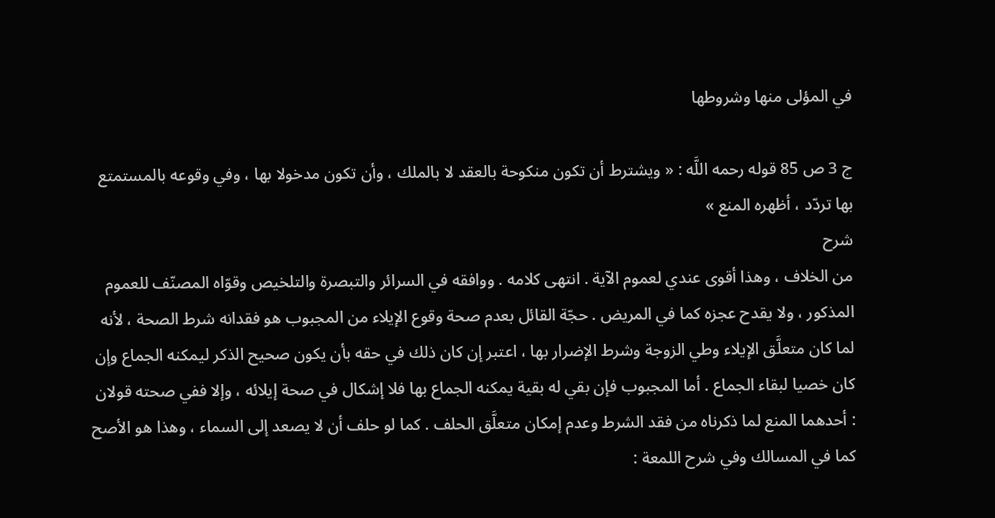في المؤلى منها وشروطها

ج 3 ص 85 قوله رحمه اللَّه : « ويشترط أن تكون منكوحة بالعقد لا بالملك ، وأن تكون مدخولا بها ، وفي وقوعه بالمستمتع بها تردّد ، أظهره المنع »
شرح
من الخلاف ، وهذا أقوى عندي لعموم الآية . انتهى كلامه . ووافقه في السرائر والتبصرة والتلخيص وقوّاه المصنّف للعموم المذكور ، ولا يقدح عجزه كما في المريض . حجّة القائل بعدم صحة وقوع الإيلاء من المجبوب هو فقدانه شرط الصحة ، لأنه لما كان متعلَّق الإيلاء وطي الزوجة وشرط الإضرار بها ، اعتبر إن كان ذلك في حقه بأن يكون صحيح الذكر ليمكنه الجماع وإن كان خصيا لبقاء الجماع . أما المجبوب فإن بقي له بقية يمكنه الجماع بها فلا إشكال في صحة إيلائه ، وإلا ففي صحته قولان : أحدهما المنع لما ذكرناه من فقد الشرط وعدم إمكان متعلَّق الحلف . كما لو حلف أن لا يصعد إلى السماء ، وهذا هو الأصح كما في المسالك وفي شرح اللمعة :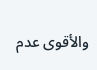والأقوى عدم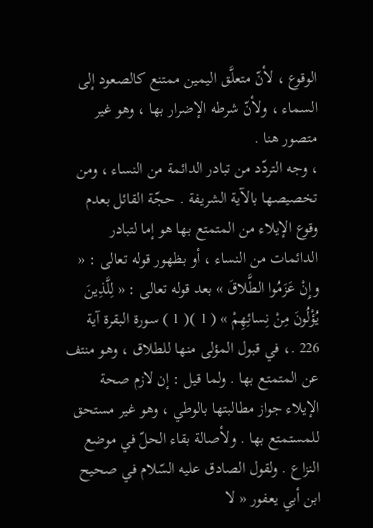الوقوع ، لأنّ متعلَّق اليمين ممتنع كالصعود إلى السماء ، ولأنّ شرطه الإضرار بها ، وهو غير متصور هنا .
، وجه التردّد من تبادر الدائمة من النساء ، ومن تخصيصها بالآية الشريفة . حجّة القائل بعدم وقوع الإيلاء من المتمتع بها هو إما لتبادر الدائمات من النساء ، أو بظهور قوله تعالى : « وإِنْ عَزَمُوا الطَّلاقَ » بعد قوله تعالى : « لِلَّذِينَ يُؤْلُونَ مِنْ نِسائِهِمْ » ( 1 )( 1 ) سورة البقرة آية 226 .، في قبول المؤلى منها للطلاق ، وهو منتف عن المتمتع بها . ولما قيل : إن لازم صحة الإيلاء جواز مطالبتها بالوطي ، وهو غير مستحق للمستمتع بها . ولأصالة بقاء الحلّ في موضع النزاع . ولقول الصادق عليه السّلام في صحيح ابن أبي يعفور « لا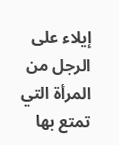إيلاء على الرجل من المرأة التي تمتع بها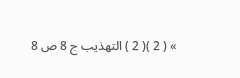» ( 2 )( 2 ) التهذيب ج 8 ص 8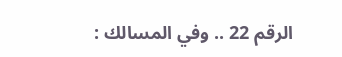الرقم 22 .. وفي المسالك :